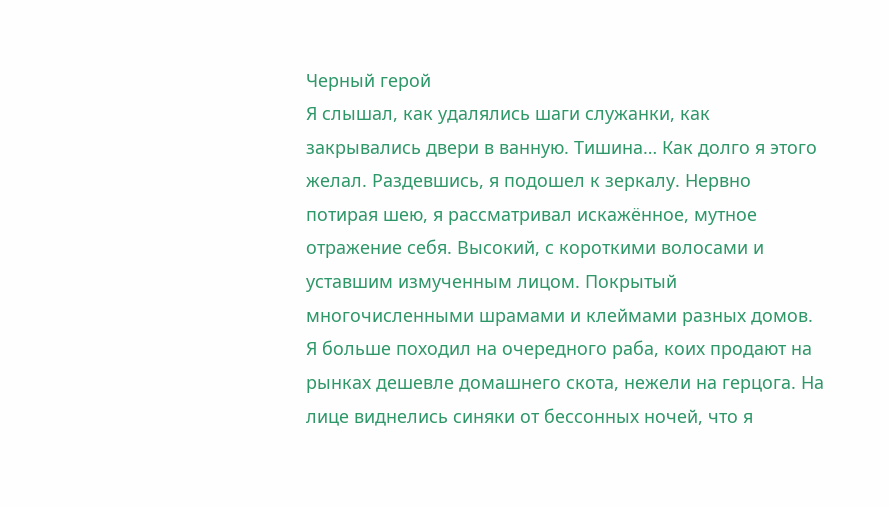Черный герой
Я слышал, как удалялись шаги служанки, как закрывались двери в ванную. Тишина… Как долго я этого желал. Раздевшись, я подошел к зеркалу. Нервно потирая шею, я рассматривал искажённое, мутное отражение себя. Высокий, с короткими волосами и уставшим измученным лицом. Покрытый многочисленными шрамами и клеймами разных домов. Я больше походил на очередного раба, коих продают на рынках дешевле домашнего скота, нежели на герцога. На лице виднелись синяки от бессонных ночей, что я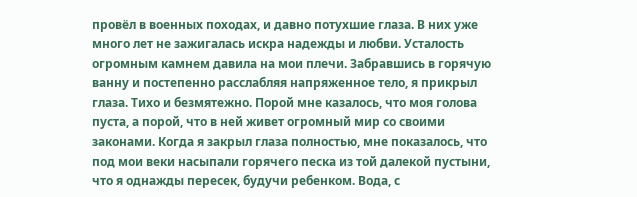провёл в военных походах, и давно потухшие глаза. В них уже много лет не зажигалась искра надежды и любви. Усталость огромным камнем давила на мои плечи. Забравшись в горячую ванну и постепенно расслабляя напряженное тело, я прикрыл глаза. Тихо и безмятежно. Порой мне казалось, что моя голова пуста, а порой, что в ней живет огромный мир со своими законами. Когда я закрыл глаза полностью, мне показалось, что под мои веки насыпали горячего песка из той далекой пустыни, что я однажды пересек, будучи ребенком. Вода, с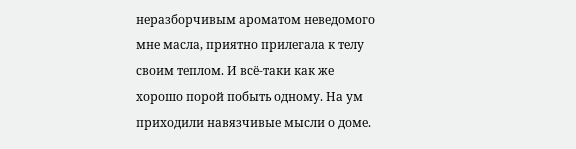неразборчивым ароматом неведомого мне масла, приятно прилегала к телу своим теплом. И всё‑таки как же хорошо порой побыть одному. На ум приходили навязчивые мысли о доме.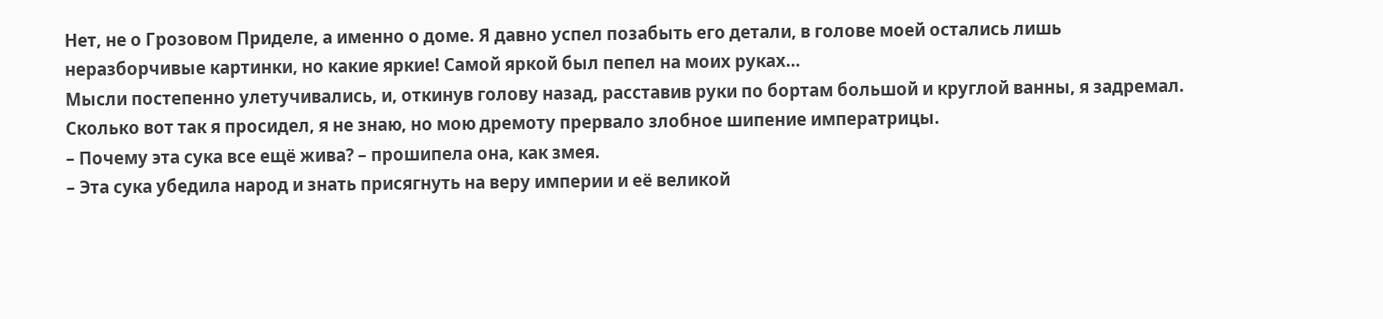Нет, не о Грозовом Приделе, а именно о доме. Я давно успел позабыть его детали, в голове моей остались лишь неразборчивые картинки, но какие яркие! Самой яркой был пепел на моих руках…
Мысли постепенно улетучивались, и, откинув голову назад, расставив руки по бортам большой и круглой ванны, я задремал. Сколько вот так я просидел, я не знаю, но мою дремоту прервало злобное шипение императрицы.
– Почему эта сука все ещё жива? – прошипела она, как змея.
– Эта сука убедила народ и знать присягнуть на веру империи и её великой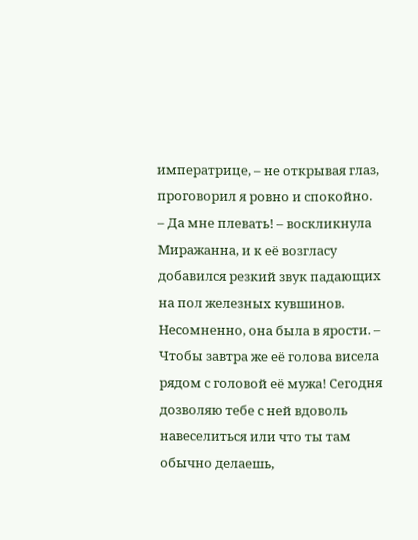императрице, – не открывая глаз, проговорил я ровно и спокойно.
– Да мне плевать! – воскликнула Миражанна, и к её возгласу добавился резкий звук падающих на пол железных кувшинов. Несомненно, она была в ярости. – Чтобы завтра же её голова висела рядом с головой её мужа! Сегодня дозволяю тебе с ней вдоволь навеселиться или что ты там обычно делаешь,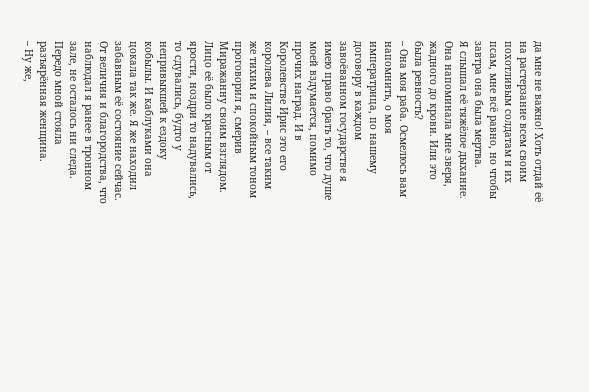да мне не важно! Хоть отдай её на растерзание всем своим похотливым солдатам и их псам, мне всё равно, но чтобы завтра она была мертва.
Я слышал её тяжёлое дыхание. Она напоминала мне зверя, жадного до крови. Или это была ревность?
– Она моя раба. Осмелюсь вам напомнить, о моя императрица, по нашему договору в каждом завоёванном государстве я имею право брать то, что душе моей вздумается, помимо прочих наград. И в Королевстве Ирис это его королева Лилия, – все таким же тихим и спокойным тоном проговорил я, смерив Миражанну своим взглядом.
Лицо её было красным от ярости, ноздри то надувались, то сдувались, будто у непривыкшей к ездоку кобылы. И каблуками она цокала так же. Я же находил забавным её состояние сейчас. От величия и благородства, что наблюдал я ранее в тронном зале, не осталось ни следа. Передо мной стояла разъярённая женщина.
– Ну же,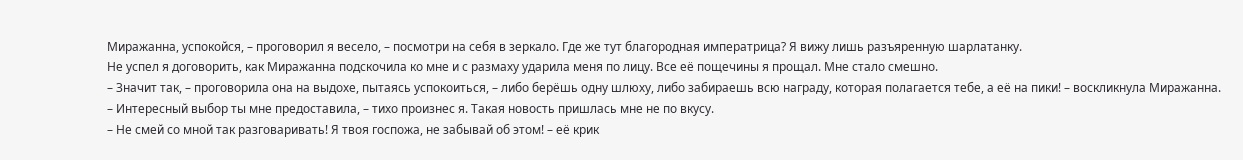Миражанна, успокойся, – проговорил я весело, – посмотри на себя в зеркало. Где же тут благородная императрица? Я вижу лишь разъяренную шарлатанку.
Не успел я договорить, как Миражанна подскочила ко мне и с размаху ударила меня по лицу. Все её пощечины я прощал. Мне стало смешно.
– Значит так, – проговорила она на выдохе, пытаясь успокоиться, – либо берёшь одну шлюху, либо забираешь всю награду, которая полагается тебе, а её на пики! – воскликнула Миражанна.
– Интересный выбор ты мне предоставила, – тихо произнес я. Такая новость пришлась мне не по вкусу.
– Не смей со мной так разговаривать! Я твоя госпожа, не забывай об этом! – её крик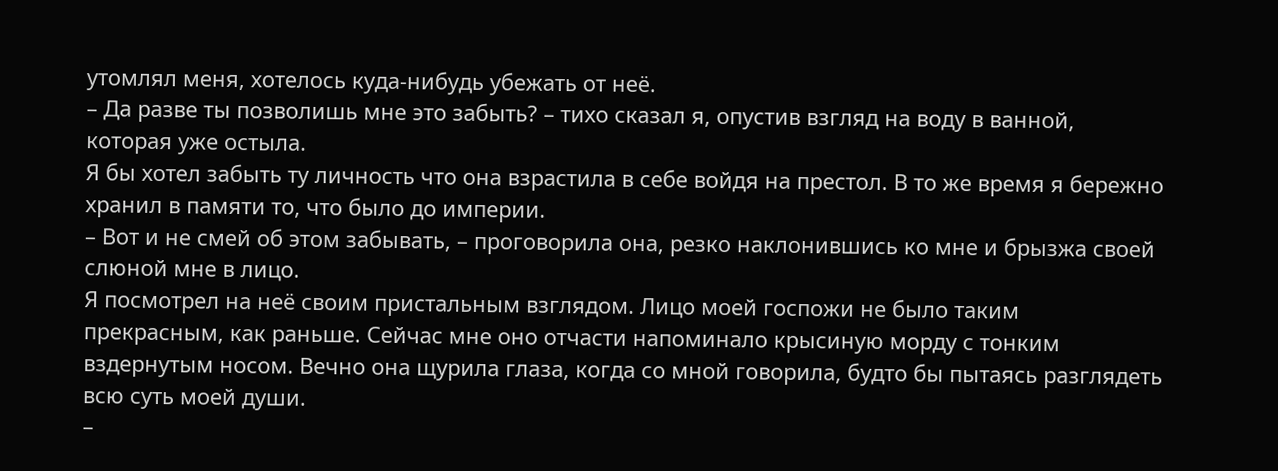утомлял меня, хотелось куда‑нибудь убежать от неё.
– Да разве ты позволишь мне это забыть? – тихо сказал я, опустив взгляд на воду в ванной, которая уже остыла.
Я бы хотел забыть ту личность что она взрастила в себе войдя на престол. В то же время я бережно хранил в памяти то, что было до империи.
– Вот и не смей об этом забывать, – проговорила она, резко наклонившись ко мне и брызжа своей слюной мне в лицо.
Я посмотрел на неё своим пристальным взглядом. Лицо моей госпожи не было таким прекрасным, как раньше. Сейчас мне оно отчасти напоминало крысиную морду с тонким вздернутым носом. Вечно она щурила глаза, когда со мной говорила, будто бы пытаясь разглядеть всю суть моей души.
–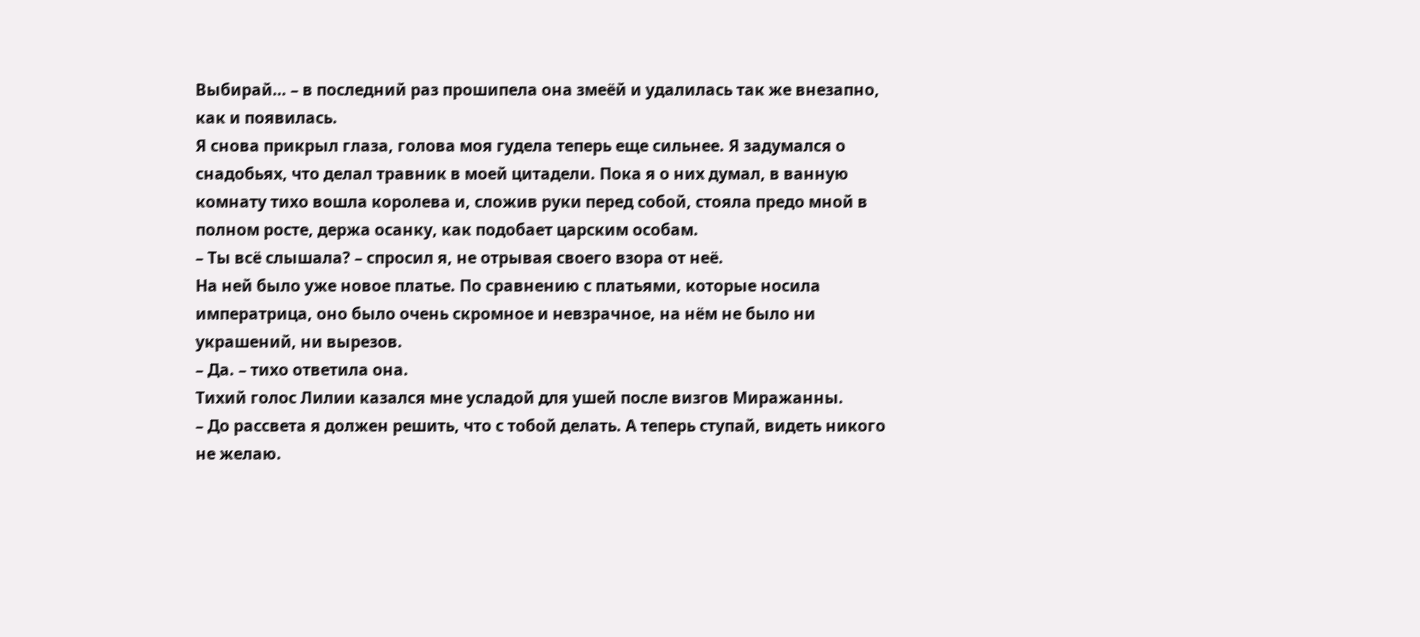Выбирай… – в последний раз прошипела она змеёй и удалилась так же внезапно, как и появилась.
Я снова прикрыл глаза, голова моя гудела теперь еще сильнее. Я задумался о снадобьях, что делал травник в моей цитадели. Пока я о них думал, в ванную комнату тихо вошла королева и, сложив руки перед собой, стояла предо мной в полном росте, держа осанку, как подобает царским особам.
– Ты всё слышала? – спросил я, не отрывая своего взора от неё.
На ней было уже новое платье. По сравнению с платьями, которые носила императрица, оно было очень скромное и невзрачное, на нём не было ни украшений, ни вырезов.
– Да. – тихо ответила она.
Тихий голос Лилии казался мне усладой для ушей после визгов Миражанны.
– До рассвета я должен решить, что с тобой делать. А теперь ступай, видеть никого не желаю.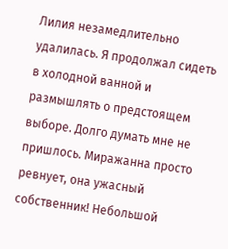Лилия незамедлительно удалилась. Я продолжал сидеть в холодной ванной и размышлять о предстоящем выборе. Долго думать мне не пришлось. Миражанна просто ревнует, она ужасный собственник! Небольшой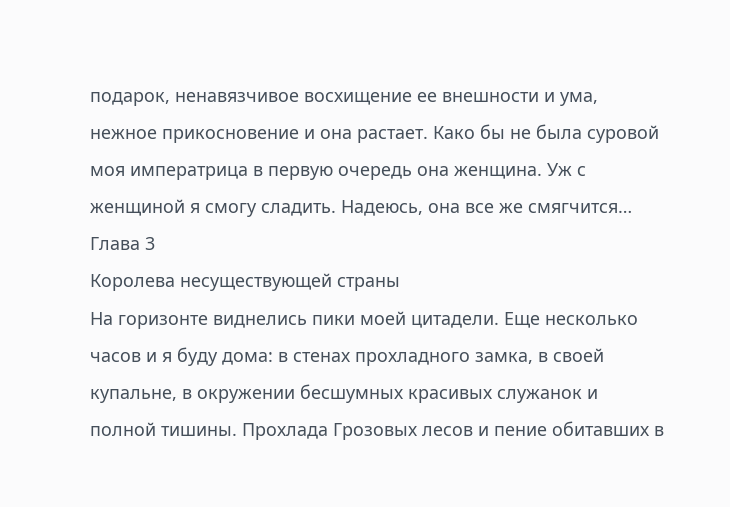подарок, ненавязчивое восхищение ее внешности и ума, нежное прикосновение и она растает. Како бы не была суровой моя императрица в первую очередь она женщина. Уж с женщиной я смогу сладить. Надеюсь, она все же смягчится…
Глава 3
Королева несуществующей страны
На горизонте виднелись пики моей цитадели. Еще несколько часов и я буду дома: в стенах прохладного замка, в своей купальне, в окружении бесшумных красивых служанок и полной тишины. Прохлада Грозовых лесов и пение обитавших в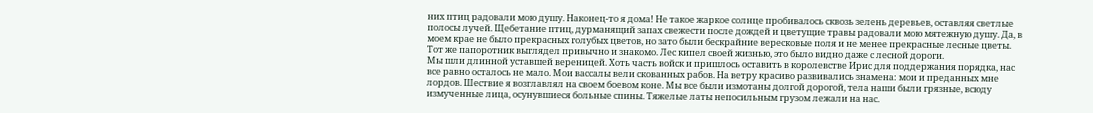них птиц радовали мою душу. Наконец‑то я дома! Не такое жаркое солнце пробивалось сквозь зелень деревьев, оставляя светлые полосы лучей. Щебетание птиц, дурманящий запах свежести после дождей и цветущие травы радовали мою мятежную душу. Да, в моем крае не было прекрасных голубых цветов, но зато были бескрайние вересковые поля и не менее прекрасные лесные цветы. Тот же папоротник выглядел привычно и знакомо. Лес кипел своей жизнью, это было видно даже с лесной дороги.
Мы шли длинной уставшей вереницей. Хоть часть войск и пришлось оставить в королевстве Ирис для поддержания порядка, нас все равно осталось не мало. Мои вассалы вели скованных рабов. На ветру красиво развивались знамена: мои и преданных мне лордов. Шествие я возглавлял на своем боевом коне. Мы все были измотаны долгой дорогой, тела наши были грязные, всюду измученные лица, осунувшиеся больные спины. Тяжелые латы непосильным грузом лежали на нас.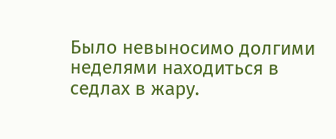Было невыносимо долгими неделями находиться в седлах в жару.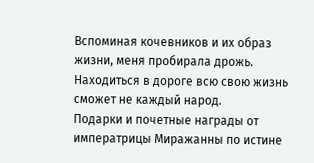Вспоминая кочевников и их образ жизни, меня пробирала дрожь. Находиться в дороге всю свою жизнь сможет не каждый народ.
Подарки и почетные награды от императрицы Миражанны по истине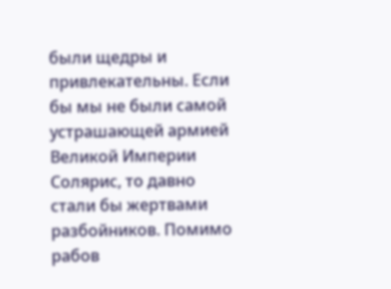были щедры и привлекательны. Если бы мы не были самой устрашающей армией Великой Империи Солярис, то давно стали бы жертвами разбойников. Помимо рабов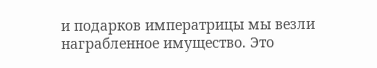и подарков императрицы мы везли награбленное имущество. Это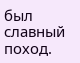был славный поход.